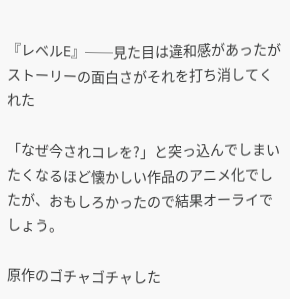『レベルE』──見た目は違和感があったがストーリーの面白さがそれを打ち消してくれた

「なぜ今されコレを?」と突っ込んでしまいたくなるほど懐かしい作品のアニメ化でしたが、おもしろかったので結果オーライでしょう。

原作のゴチャゴチャした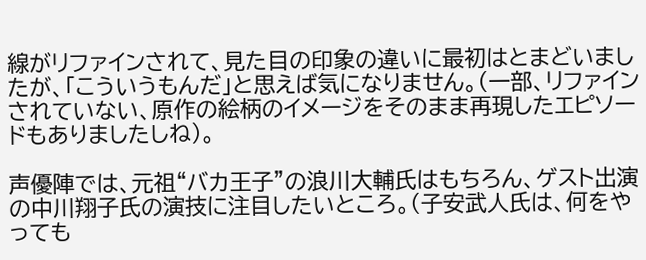線がリファインされて、見た目の印象の違いに最初はとまどいましたが、「こういうもんだ」と思えば気になりません。(一部、リファインされていない、原作の絵柄のイメージをそのまま再現したエピソードもありましたしね)。

声優陣では、元祖“バカ王子”の浪川大輔氏はもちろん、ゲスト出演の中川翔子氏の演技に注目したいところ。(子安武人氏は、何をやっても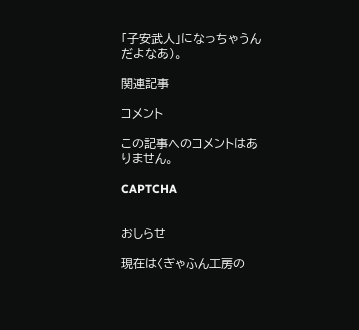「子安武人」になっちゃうんだよなあ)。

関連記事

コメント

この記事へのコメントはありません。

CAPTCHA


おしらせ

現在は〈ぎゃふん工房の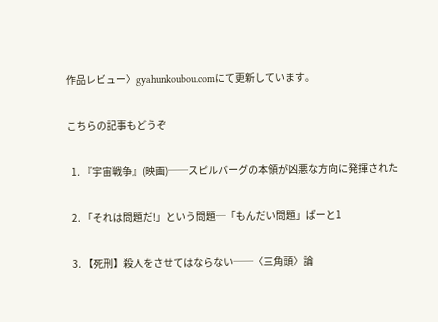作品レビュー〉gyahunkoubou.comにて更新しています。

こちらの記事もどうぞ

  1. 『宇宙戦争』(映画)──スピルバーグの本領が凶悪な方向に発揮された

  2. 「それは問題だ!」という問題─「もんだい問題」ぱーと1

  3. 【死刑】殺人をさせてはならない──〈三角頭〉論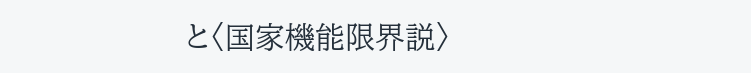と〈国家機能限界説〉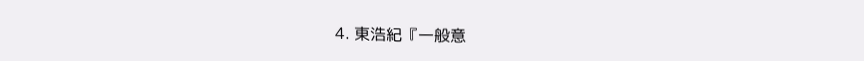4. 東浩紀『一般意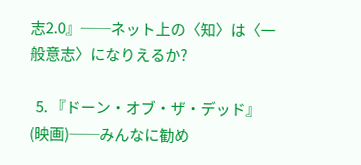志2.0』──ネット上の〈知〉は〈一般意志〉になりえるか?

  5. 『ドーン・オブ・ザ・デッド』(映画)──みんなに勧め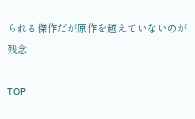られる傑作だが原作を越えていないのが残念

TOP